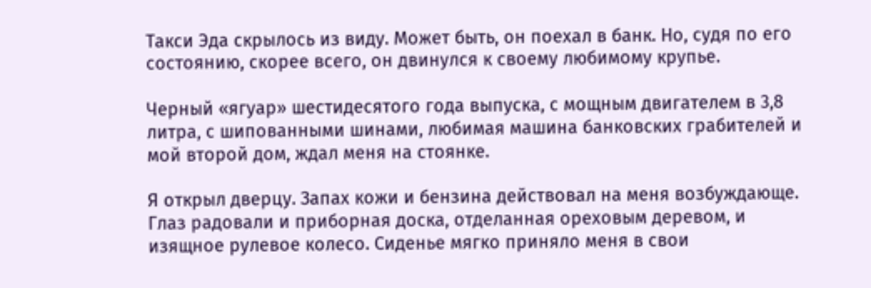Такси Эда скрылось из виду. Может быть, он поехал в банк. Но, судя по его состоянию, скорее всего, он двинулся к своему любимому крупье.

Черный «ягуар» шестидесятого года выпуска, с мощным двигателем в 3,8 литра, с шипованными шинами, любимая машина банковских грабителей и мой второй дом, ждал меня на стоянке.

Я открыл дверцу. Запах кожи и бензина действовал на меня возбуждающе. Глаз радовали и приборная доска, отделанная ореховым деревом, и изящное рулевое колесо. Сиденье мягко приняло меня в свои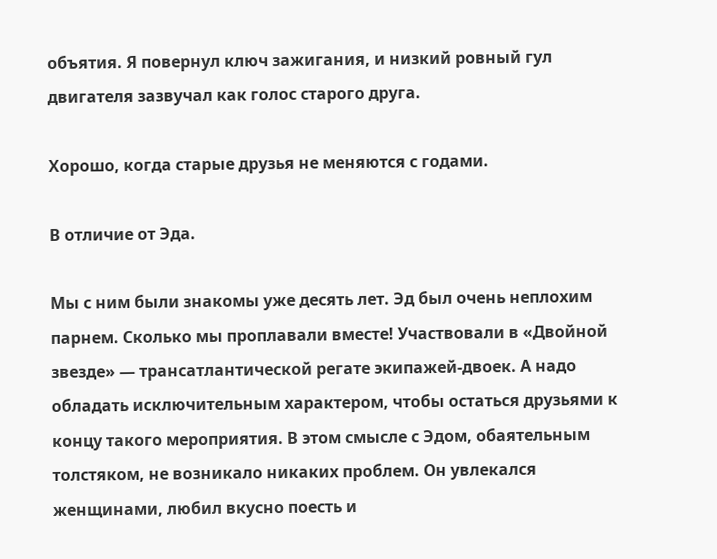объятия. Я повернул ключ зажигания, и низкий ровный гул двигателя зазвучал как голос старого друга.

Хорошо, когда старые друзья не меняются с годами.

В отличие от Эда.

Мы с ним были знакомы уже десять лет. Эд был очень неплохим парнем. Сколько мы проплавали вместе! Участвовали в «Двойной звезде» — трансатлантической регате экипажей-двоек. А надо обладать исключительным характером, чтобы остаться друзьями к концу такого мероприятия. В этом смысле с Эдом, обаятельным толстяком, не возникало никаких проблем. Он увлекался женщинами, любил вкусно поесть и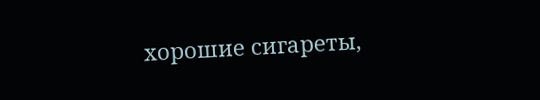хорошие сигареты,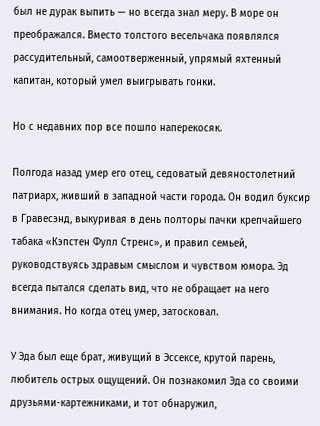был не дурак выпить — но всегда знал меру. В море он преображался. Вместо толстого весельчака появлялся рассудительный, самоотверженный, упрямый яхтенный капитан, который умел выигрывать гонки.

Но с недавних пор все пошло наперекосяк.

Полгода назад умер его отец, седоватый девяностолетний патриарх, живший в западной части города. Он водил буксир в Гравесэнд, выкуривая в день полторы пачки крепчайшего табака «Кэпстен Фулл Стренс», и правил семьей, руководствуясь здравым смыслом и чувством юмора. Эд всегда пытался сделать вид, что не обращает на него внимания. Но когда отец умер, затосковал.

У Эда был еще брат, живущий в Эссексе, крутой парень, любитель острых ощущений. Он познакомил Эда со своими друзьями-картежниками, и тот обнаружил,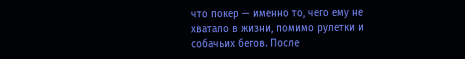что покер — именно то, чего ему не хватало в жизни, помимо рулетки и собачьих бегов. После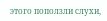этого поползли слухи,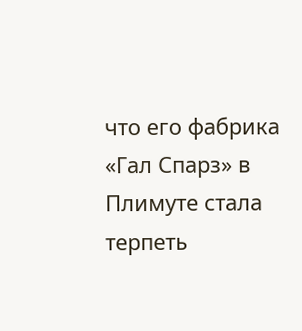что его фабрика «Гал Спарз» в Плимуте стала терпеть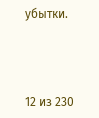убытки.



12 из 230